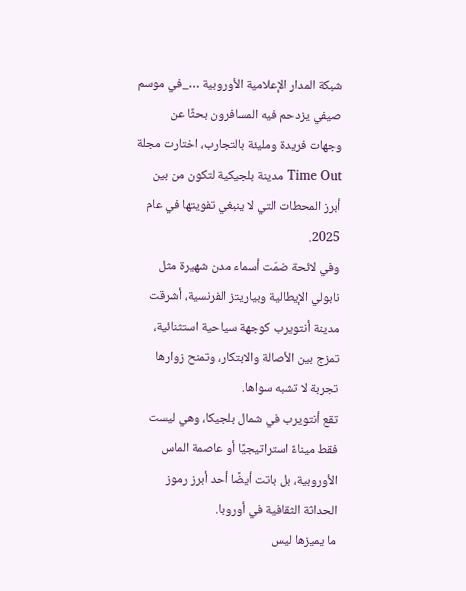شبكة المدار الإعلامية الأوروبية …_في موسم صيفي يزدحم فيه المسافرون بحثًا عن وجهات فريدة ومليئة بالتجارب، اختارت مجلة Time Out مدينة بلجيكية لتكون من بين أبرز المحطات التي لا ينبغي تفويتها في عام 2025.
وفي لائحة ضمّت أسماء مدن شهيرة مثل نابولي الإيطالية وبياريتز الفرنسية، أشرقت مدينة أنتويرب كوجهة سياحية استثنائية، تمزج بين الأصالة والابتكار، وتمنح زوارها تجربة لا تشبه سواها.
تقع أنتويرب في شمال بلجيكا، وهي ليست فقط ميناءً استراتيجيًا أو عاصمة الماس الأوروبية، بل باتت أيضًا أحد أبرز رموز الحداثة الثقافية في أوروبا.
ما يميزها ليس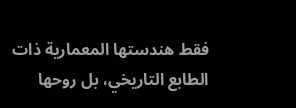فقط هندستها المعمارية ذات الطابع التاريخي، بل روحها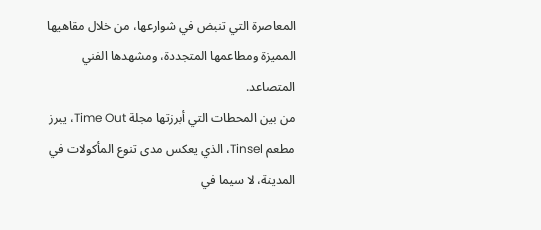المعاصرة التي تنبض في شوارعها، من خلال مقاهيها المميزة ومطاعمها المتجددة، ومشهدها الفني المتصاعد.
من بين المحطات التي أبرزتها مجلة Time Out، يبرز مطعم Tinsel، الذي يعكس مدى تنوع المأكولات في المدينة، لا سيما في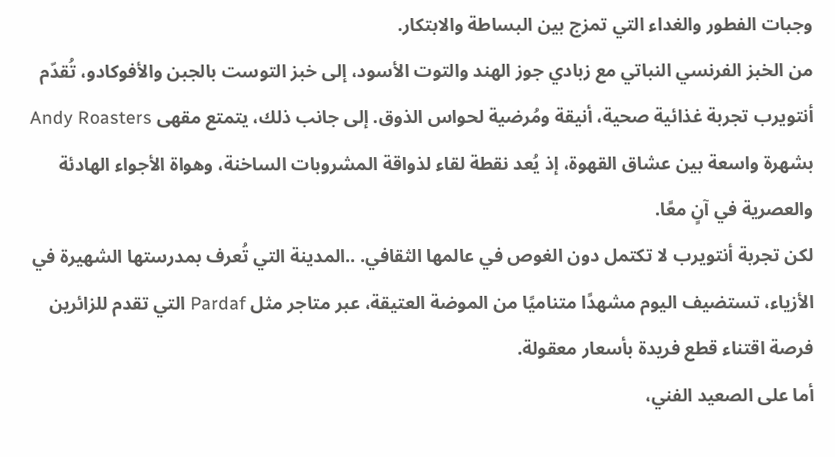وجبات الفطور والغداء التي تمزج بين البساطة والابتكار.
من الخبز الفرنسي النباتي مع زبادي جوز الهند والتوت الأسود، إلى خبز التوست بالجبن والأفوكادو، تُقدّم أنتويرب تجربة غذائية صحية، أنيقة ومُرضية لحواس الذوق. إلى جانب ذلك، يتمتع مقهى Andy Roasters بشهرة واسعة بين عشاق القهوة، إذ يُعد نقطة لقاء لذواقة المشروبات الساخنة، وهواة الأجواء الهادئة والعصرية في آنٍ معًا.
لكن تجربة أنتويرب لا تكتمل دون الغوص في عالمها الثقافي. ..المدينة التي تُعرف بمدرستها الشهيرة في الأزياء، تستضيف اليوم مشهدًا متناميًا من الموضة العتيقة، عبر متاجر مثل Pardaf التي تقدم للزائرين فرصة اقتناء قطع فريدة بأسعار معقولة.
أما على الصعيد الفني،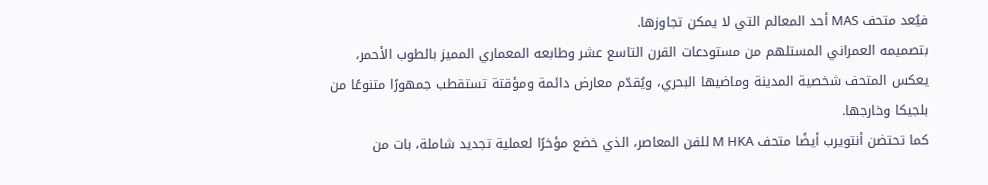فيُعد متحف MAS أحد المعالم التي لا يمكن تجاوزها.
بتصميمه العمراني المستلهم من مستودعات القرن التاسع عشر وطابعه المعماري المميز بالطوب الأحمر، يعكس المتحف شخصية المدينة وماضيها البحري، ويُقدّم معارض دائمة ومؤقتة تستقطب جمهورًا متنوعًا من بلجيكا وخارجها.
كما تحتضن أنتويرب أيضًا متحف M HKA للفن المعاصر، الذي خضع مؤخرًا لعملية تجديد شاملة، بات من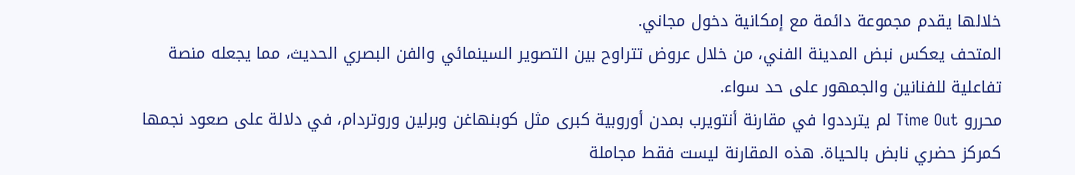خلالها يقدم مجموعة دائمة مع إمكانية دخول مجاني.
المتحف يعكس نبض المدينة الفني، من خلال عروض تتراوح بين التصوير السينمائي والفن البصري الحديث، مما يجعله منصة تفاعلية للفنانين والجمهور على حد سواء.
محررو Time Out لم يترددوا في مقارنة أنتويرب بمدن أوروبية كبرى مثل كوبنهاغن وبرلين وروتردام، في دلالة على صعود نجمها كمركز حضري نابض بالحياة. هذه المقارنة ليست فقط مجاملة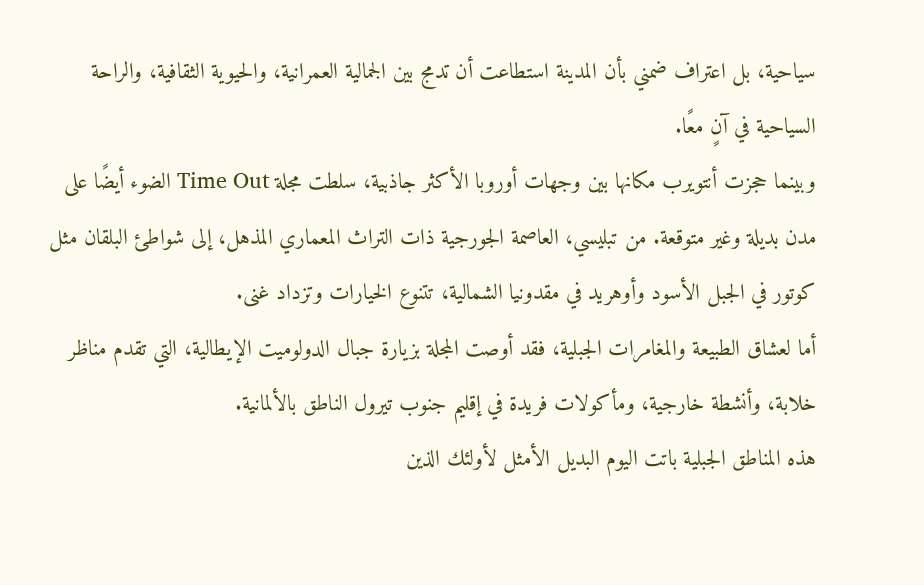سياحية، بل اعتراف ضمني بأن المدينة استطاعت أن تدمج بين الجمالية العمرانية، والحيوية الثقافية، والراحة السياحية في آنٍ معًا.
وبينما حجزت أنتويرب مكانها بين وجهات أوروبا الأكثر جاذبية، سلطت مجلة Time Out الضوء أيضًا على مدن بديلة وغير متوقعة. من تبليسي، العاصمة الجورجية ذات التراث المعماري المذهل، إلى شواطئ البلقان مثل كوتور في الجبل الأسود وأوهريد في مقدونيا الشمالية، تتنوع الخيارات وتزداد غنى.
أما لعشاق الطبيعة والمغامرات الجبلية، فقد أوصت المجلة بزيارة جبال الدولوميت الإيطالية، التي تقدم مناظر خلابة، وأنشطة خارجية، ومأكولات فريدة في إقليم جنوب تيرول الناطق بالألمانية.
هذه المناطق الجبلية باتت اليوم البديل الأمثل لأولئك الذين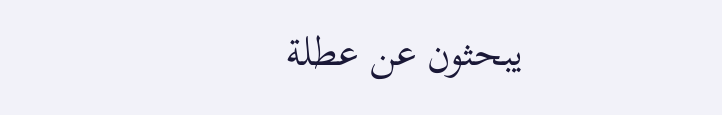يبحثون عن عطلة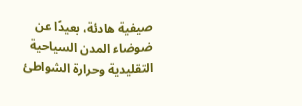صيفية هادئة، بعيدًا عن ضوضاء المدن السياحية التقليدية وحرارة الشواطئ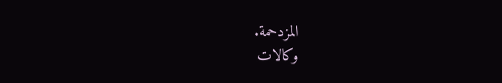المزدحمة.
وكالات